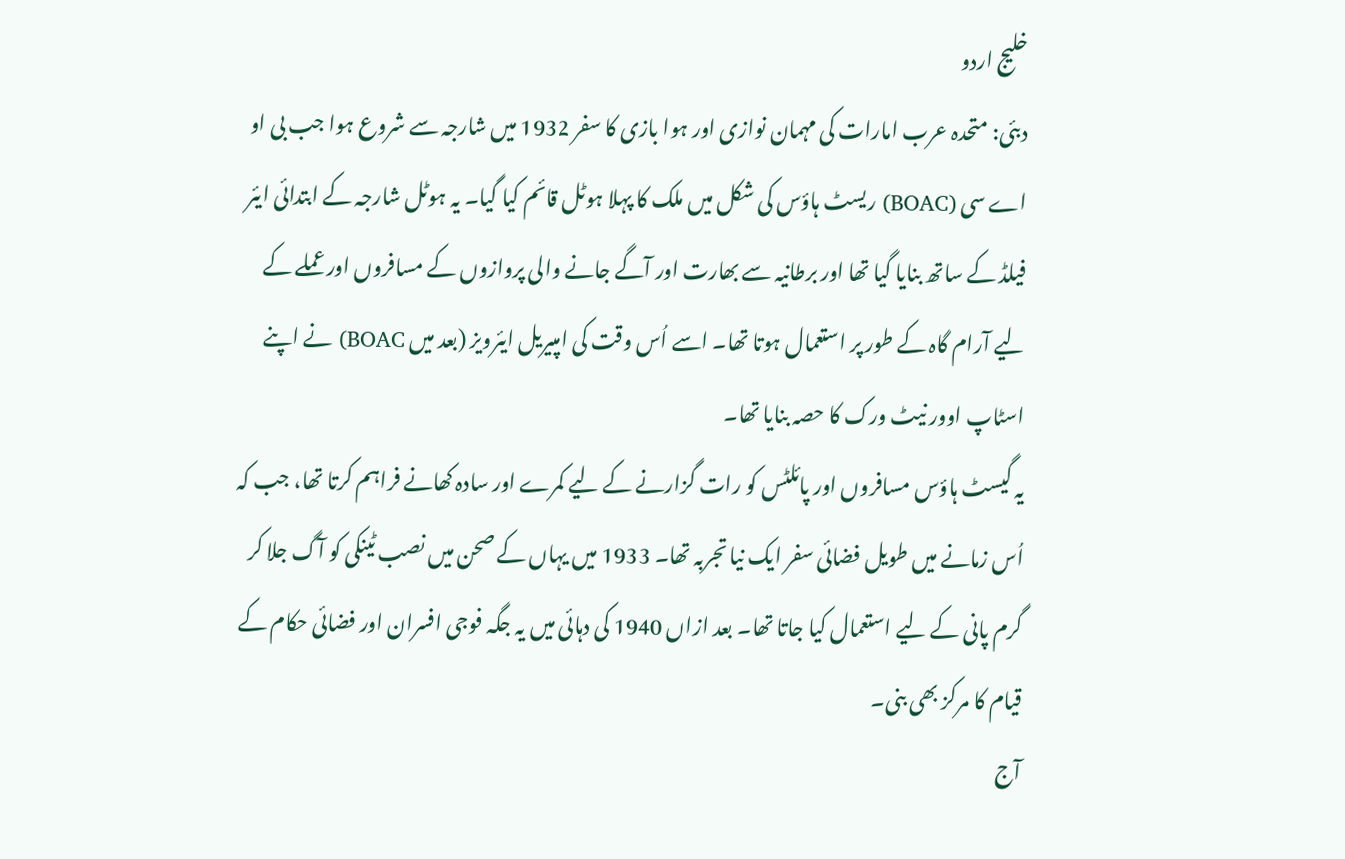خلیج اردو
دبئی: متحدہ عرب امارات کی مہمان نوازی اور ہوا بازی کا سفر 1932 میں شارجہ سے شروع ہوا جب بی او اے سی (BOAC) ریسٹ ہاؤس کی شکل میں ملک کا پہلا ہوٹل قائم کیا گیا۔ یہ ہوٹل شارجہ کے ابتدائی ایئر فیلڈ کے ساتھ بنایا گیا تھا اور برطانیہ سے بھارت اور آگے جانے والی پروازوں کے مسافروں اور عملے کے لیے آرام گاہ کے طور پر استعمال ہوتا تھا۔ اسے اُس وقت کی امپیریل ایئرویز (بعد میں BOAC) نے اپنے اسٹاپ اوور نیٹ ورک کا حصہ بنایا تھا۔
یہ گیسٹ ہاؤس مسافروں اور پائلٹس کو رات گزارنے کے لیے کمرے اور سادہ کھانے فراہم کرتا تھا، جب کہ اُس زمانے میں طویل فضائی سفر ایک نیا تجربہ تھا۔ 1933 میں یہاں کے صحن میں نصب ٹینکی کو آگ جلا کر گرم پانی کے لیے استعمال کیا جاتا تھا۔ بعد ازاں 1940 کی دہائی میں یہ جگہ فوجی افسران اور فضائی حکام کے قیام کا مرکز بھی بنی۔
آج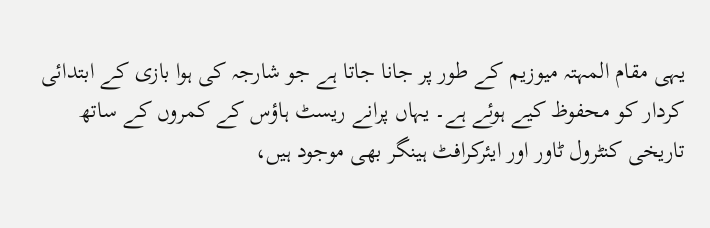یہی مقام المہتہ میوزیم کے طور پر جانا جاتا ہے جو شارجہ کی ہوا بازی کے ابتدائی کردار کو محفوظ کیے ہوئے ہے۔ یہاں پرانے ریسٹ ہاؤس کے کمروں کے ساتھ تاریخی کنٹرول ٹاور اور ایئرکرافٹ ہینگر بھی موجود ہیں،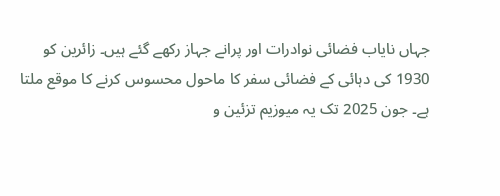جہاں نایاب فضائی نوادرات اور پرانے جہاز رکھے گئے ہیں۔ زائرین کو 1930 کی دہائی کے فضائی سفر کا ماحول محسوس کرنے کا موقع ملتا ہے۔ جون 2025 تک یہ میوزیم تزئین و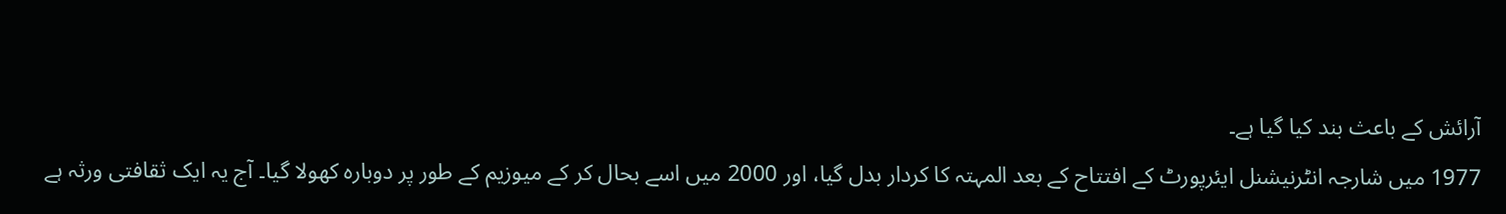آرائش کے باعث بند کیا گیا ہے۔
1977 میں شارجہ انٹرنیشنل ایئرپورٹ کے افتتاح کے بعد المہتہ کا کردار بدل گیا، اور 2000 میں اسے بحال کر کے میوزیم کے طور پر دوبارہ کھولا گیا۔ آج یہ ایک ثقافتی ورثہ ہے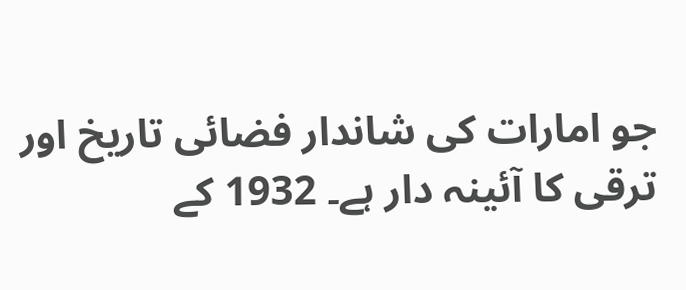جو امارات کی شاندار فضائی تاریخ اور ترقی کا آئینہ دار ہے۔ 1932 کے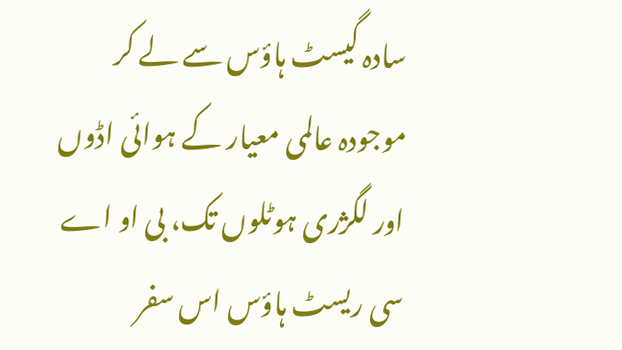سادہ گیسٹ ہاؤس سے لے کر موجودہ عالمی معیار کے ہوائی اڈوں اور لگژری ہوٹلوں تک، بی او اے سی ریسٹ ہاؤس اس سفر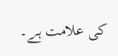کی علامت ہے۔